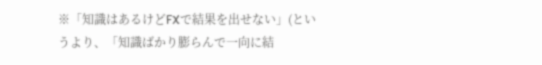※「知識はあるけどFXで結果を出せない」(というより、「知識ばかり膨らんで一向に結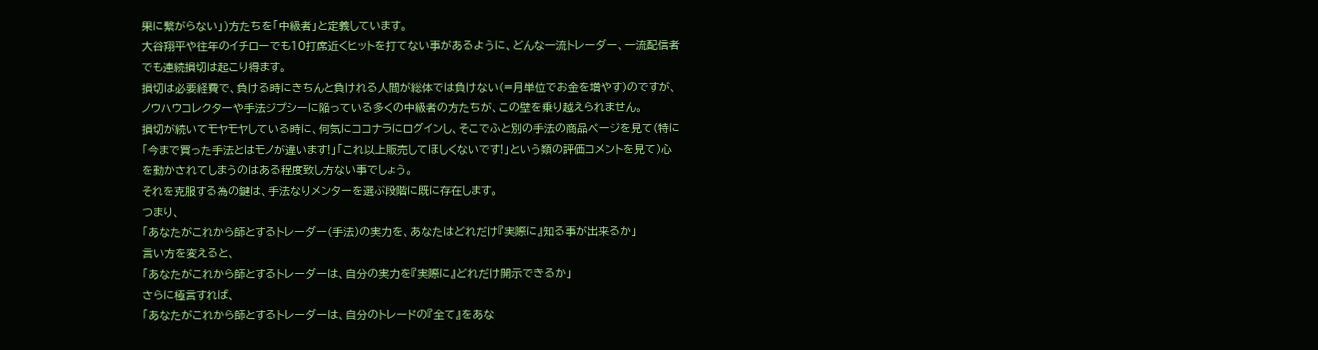果に繋がらない」)方たちを「中級者」と定義しています。
大谷翔平や往年のイチローでも10打席近くヒットを打てない事があるように、どんな一流トレーダー、一流配信者でも連続損切は起こり得ます。
損切は必要経費で、負ける時にきちんと負けれる人間が総体では負けない(=月単位でお金を増やす)のですが、ノウハウコレクターや手法ジプシーに陥っている多くの中級者の方たちが、この壁を乗り越えられません。
損切が続いてモヤモヤしている時に、何気にココナラにログインし、そこでふと別の手法の商品ページを見て(特に「今まで買った手法とはモノが違います!」「これ以上販売してほしくないです!」という類の評価コメントを見て)心を動かされてしまうのはある程度致し方ない事でしょう。
それを克服する為の鍵は、手法なりメンターを選ぶ段階に既に存在します。
つまり、
「あなたがこれから師とするトレーダー(手法)の実力を、あなたはどれだけ『実際に』知る事が出来るか」
言い方を変えると、
「あなたがこれから師とするトレーダーは、自分の実力を『実際に』どれだけ開示できるか」
さらに極言すれば、
「あなたがこれから師とするトレーダーは、自分のトレードの『全て』をあな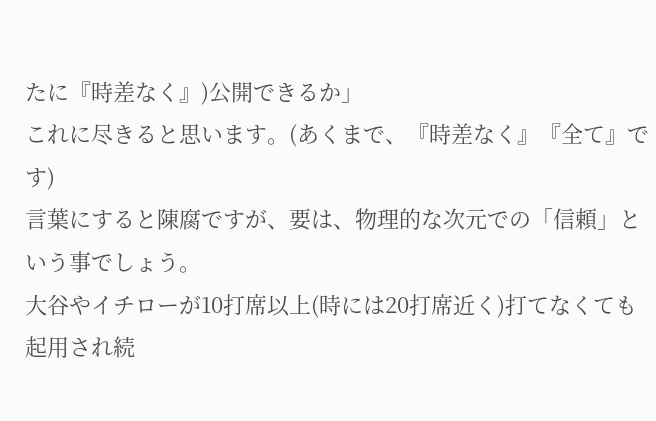たに『時差なく』)公開できるか」
これに尽きると思います。(あくまで、『時差なく』『全て』です)
言葉にすると陳腐ですが、要は、物理的な次元での「信頼」という事でしょう。
大谷やイチローが10打席以上(時には20打席近く)打てなくても起用され続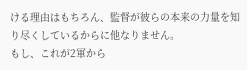ける理由はもちろん、監督が彼らの本来の力量を知り尽くしているからに他なりません。
もし、これが2軍から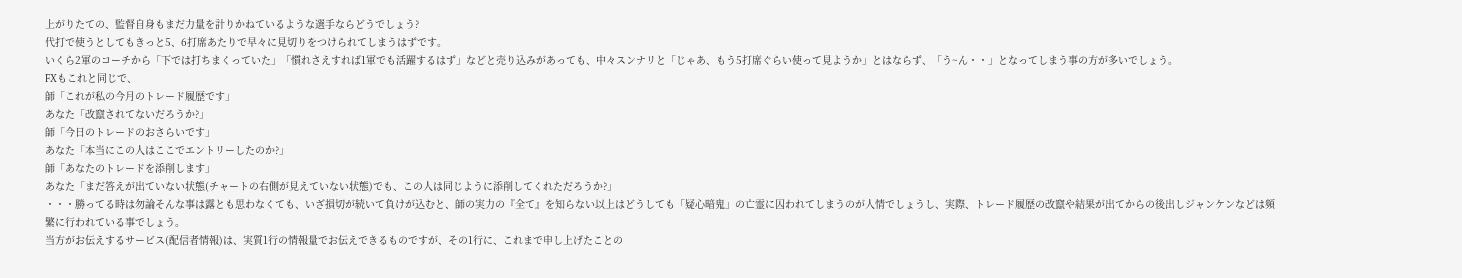上がりたての、監督自身もまだ力量を計りかねているような選手ならどうでしょう?
代打で使うとしてもきっと5、6打席あたりで早々に見切りをつけられてしまうはずです。
いくら2軍のコーチから「下では打ちまくっていた」「慣れさえすれば1軍でも活躍するはず」などと売り込みがあっても、中々スンナリと「じゃあ、もう5打席ぐらい使って見ようか」とはならず、「う~ん・・」となってしまう事の方が多いでしょう。
FXもこれと同じで、
師「これが私の今月のトレード履歴です」
あなた「改竄されてないだろうか?」
師「今日のトレードのおさらいです」
あなた「本当にこの人はここでエントリーしたのか?」
師「あなたのトレードを添削します」
あなた「まだ答えが出ていない状態(チャートの右側が見えていない状態)でも、この人は同じように添削してくれただろうか?」
・・・勝ってる時は勿論そんな事は露とも思わなくても、いざ損切が続いて負けが込むと、師の実力の『全て』を知らない以上はどうしても「疑心暗鬼」の亡霊に囚われてしまうのが人情でしょうし、実際、トレード履歴の改竄や結果が出てからの後出しジャンケンなどは頻繁に行われている事でしょう。
当方がお伝えするサービス(配信者情報)は、実質1行の情報量でお伝えできるものですが、その1行に、これまで申し上げたことの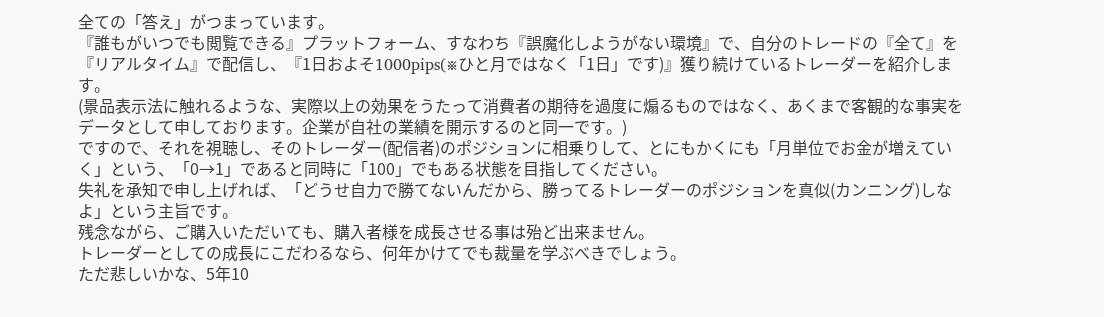全ての「答え」がつまっています。
『誰もがいつでも閲覧できる』プラットフォーム、すなわち『誤魔化しようがない環境』で、自分のトレードの『全て』を『リアルタイム』で配信し、『1日およそ1000pips(※ひと月ではなく「1日」です)』獲り続けているトレーダーを紹介します。
(景品表示法に触れるような、実際以上の効果をうたって消費者の期待を過度に煽るものではなく、あくまで客観的な事実をデータとして申しております。企業が自社の業績を開示するのと同一です。)
ですので、それを視聴し、そのトレーダー(配信者)のポジションに相乗りして、とにもかくにも「月単位でお金が増えていく」という、「0→1」であると同時に「100」でもある状態を目指してください。
失礼を承知で申し上げれば、「どうせ自力で勝てないんだから、勝ってるトレーダーのポジションを真似(カンニング)しなよ」という主旨です。
残念ながら、ご購入いただいても、購入者様を成長させる事は殆ど出来ません。
トレーダーとしての成長にこだわるなら、何年かけてでも裁量を学ぶべきでしょう。
ただ悲しいかな、5年10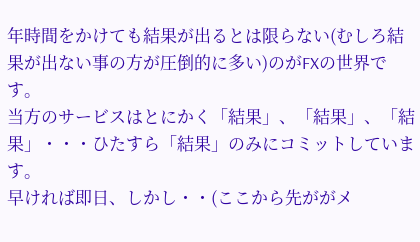年時間をかけても結果が出るとは限らない(むしろ結果が出ない事の方が圧倒的に多い)のがFXの世界です。
当方のサービスはとにかく「結果」、「結果」、「結果」・・・ひたすら「結果」のみにコミットしています。
早ければ即日、しかし・・(ここから先ががメ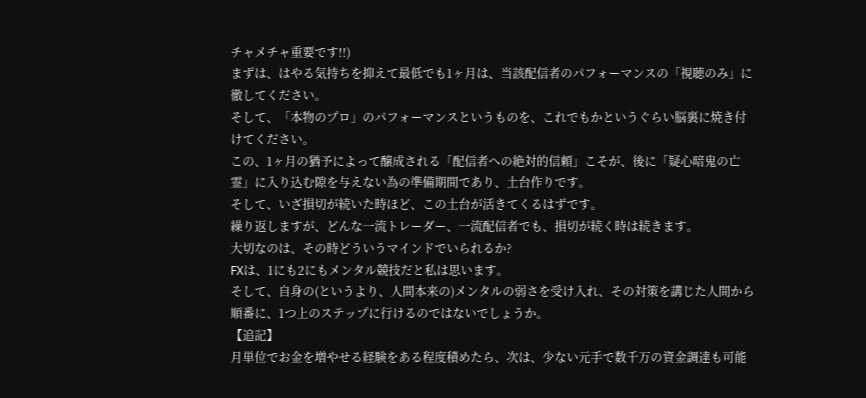チャメチャ重要です!!)
まずは、はやる気持ちを抑えて最低でも1ヶ月は、当該配信者のパフォーマンスの「視聴のみ」に徹してください。
そして、「本物のプロ」のパフォーマンスというものを、これでもかというぐらい脳裏に焼き付けてください。
この、1ヶ月の猶予によって醸成される「配信者への絶対的信頼」こそが、後に「疑心暗鬼の亡霊」に入り込む隙を与えない為の準備期間であり、土台作りです。
そして、いざ損切が続いた時ほど、この土台が活きてくるはずです。
繰り返しますが、どんな一流トレーダー、一流配信者でも、損切が続く時は続きます。
大切なのは、その時どういうマインドでいられるか?
FXは、1にも2にもメンタル競技だと私は思います。
そして、自身の(というより、人間本来の)メンタルの弱さを受け入れ、その対策を講じた人間から順番に、1つ上のステップに行けるのではないでしょうか。
【追記】
月単位でお金を増やせる経験をある程度積めたら、次は、少ない元手で数千万の資金調達も可能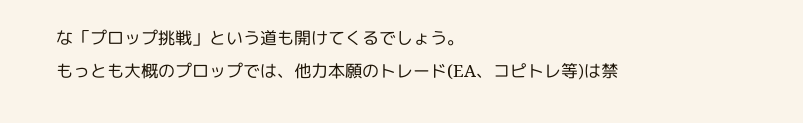な「プロップ挑戦」という道も開けてくるでしょう。
もっとも大概のプロップでは、他力本願のトレード(EA、コピトレ等)は禁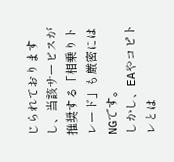じられておりますし、当該サービスが推奨する「相乗りトレード」も厳密にはNGです。
しかし、EAやコピトレとは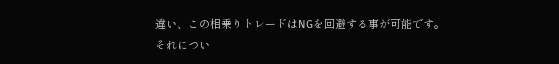違い、この相乗りトレードはNGを回避する事が可能です。
それについ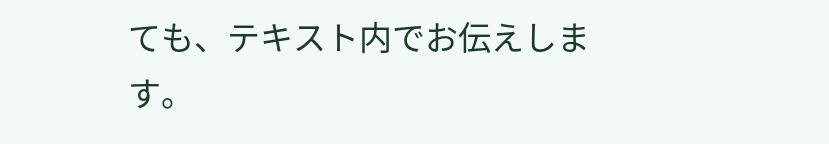ても、テキスト内でお伝えします。